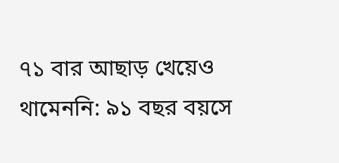৭১ বার আছাড় খেয়েও থামেননি: ৯১ বছর বয়সে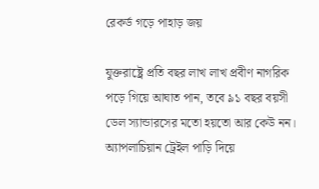রেকর্ড গড়ে পাহাড় জয়

যুক্তরাষ্ট্রে প্রতি বছর লাখ লাখ প্রবীণ নাগরিক পড়ে গিয়ে আঘাত পান, তবে ৯১ বছর বয়সী ডেল স্যান্ডারসের মতো হয়তো আর কেউ নন। অ্যাপলাচিয়ান ট্রেইল পাড়ি দিয়ে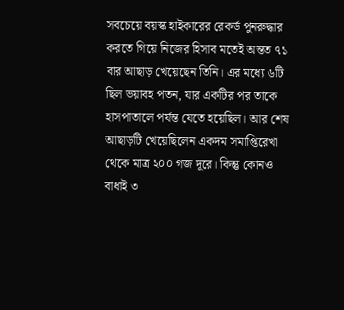সবচেয়ে বয়স্ক হাইকারের রেকর্ড পুনরুদ্ধার করতে গিয়ে নিজের হিসাব মতেই অন্তত ৭১ বার আছাড় খেয়েছেন তিনি। এর মধ্যে ৬টি ছিল ভয়াবহ পতন, যার একটির পর তাকে হাসপাতালে পর্যন্ত যেতে হয়েছিল। আর শেষ আছাড়টি খেয়েছিলেন একদম সমাপ্তিরেখা থেকে মাত্র ২০০ গজ দূরে। কিন্তু কোনও বাধাই ৩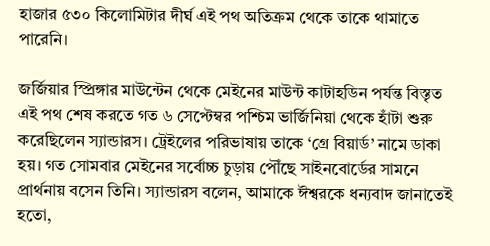হাজার ৫৩০ কিলোমিটার দীর্ঘ এই পথ অতিক্রম থেকে তাকে থামাতে পারেনি।

জর্জিয়ার স্প্রিঙ্গার মাউন্টেন থেকে মেইনের মাউন্ট কাটাহডিন পর্যন্ত বিস্তৃত এই পথ শেষ করতে গত ৬ সেপ্টেম্বর পশ্চিম ভার্জিনিয়া থেকে হাঁটা শুরু করেছিলেন স্যান্ডারস। ট্রেইলের পরিভাষায় তাকে ‘গ্রে বিয়ার্ড’ নামে ডাকা হয়। গত সোমবার মেইনের সর্বোচ্চ চুড়ায় পৌঁছে সাইনবোর্ডের সামনে প্রার্থনায় বসেন তিনি। স্যান্ডারস বলেন, আমাকে ঈশ্বরকে ধন্যবাদ জানাতেই হতো,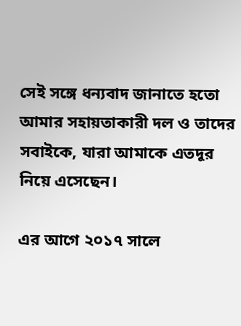সেই সঙ্গে ধন্যবাদ জানাতে হতো আমার সহায়তাকারী দল ও তাদের সবাইকে, যারা আমাকে এতদূর নিয়ে এসেছেন।

এর আগে ২০১৭ সালে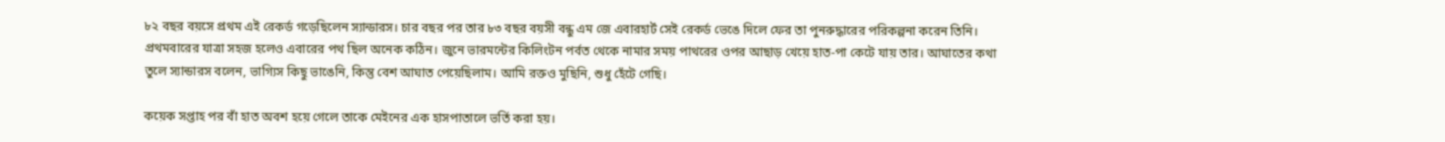৮২ বছর বয়সে প্রথম এই রেকর্ড গড়েছিলেন স্যান্ডারস। চার বছর পর তার ৮৩ বছর বয়সী বন্ধু এম জে এবারহার্ট সেই রেকর্ড ভেঙে দিলে ফের তা পুনরুদ্ধারের পরিকল্পনা করেন তিনি। প্রথমবারের যাত্রা সহজ হলেও এবারের পথ ছিল অনেক কঠিন। জুনে ভারমন্টের কিলিংটন পর্বত থেকে নামার সময় পাথরের ওপর আছাড় খেয়ে হাত-পা কেটে যায় তার। আঘাতের কথা তুলে স্যান্ডারস বলেন, ভাগ্যিস কিছু ভাঙেনি, কিন্তু বেশ আঘাত পেয়েছিলাম। আমি রক্তও মুছিনি, শুধু হেঁটে গেছি।

কয়েক সপ্তাহ পর বাঁ হাত অবশ হয়ে গেলে তাকে মেইনের এক হাসপাতালে ভর্তি করা হয়।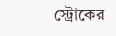স্ট্রোকের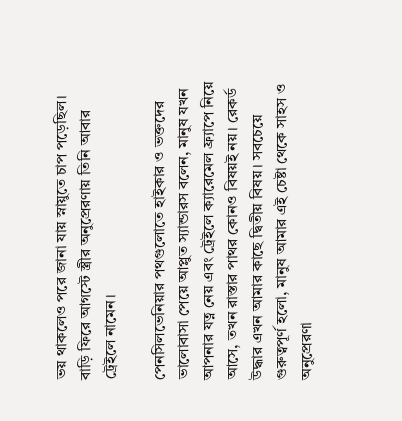ভয় থাকলেও পরে জানা যায় স্নায়ুতে চাপ পড়েছিল। বাড়ি ফিরে আগস্টে স্ত্রীর অনুপ্রেরণায় তিনি আবার ট্রেইলে নামেন।

পেনসিলভেনিয়ার পথগুলোতে হাইকার ও ভক্তদের ভালোবাসা পেয়ে আপ্লুত স্যান্ডারস বলেন, মানুষ যখন আপনার যত্ন নেয় এবং ট্রেইলে ক্যারেমেল ফ্র্যাপে নিয়ে আসে, তখন রাস্তার পাথর কোনও বিষয়ই নয়। রেকর্ড উদ্ধার এখন আমার কাছে দ্বিতীয় বিষয়। সবচেয়ে গুরুত্বপূর্ণ হলো, মানুষ আমার এই চেষ্টা থেকে সাহস ও অনুপ্রেরণা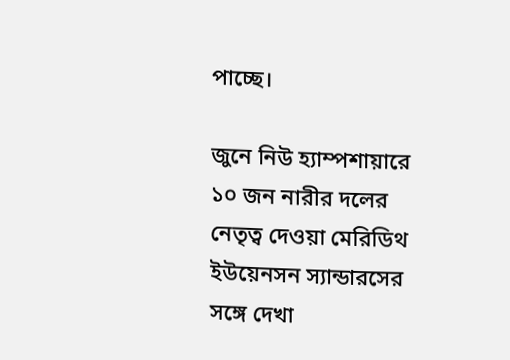পাচ্ছে।

জুনে নিউ হ্যাম্পশায়ারে ১০ জন নারীর দলের নেতৃত্ব দেওয়া মেরিডিথ ইউয়েনসন স্যান্ডারসের সঙ্গে দেখা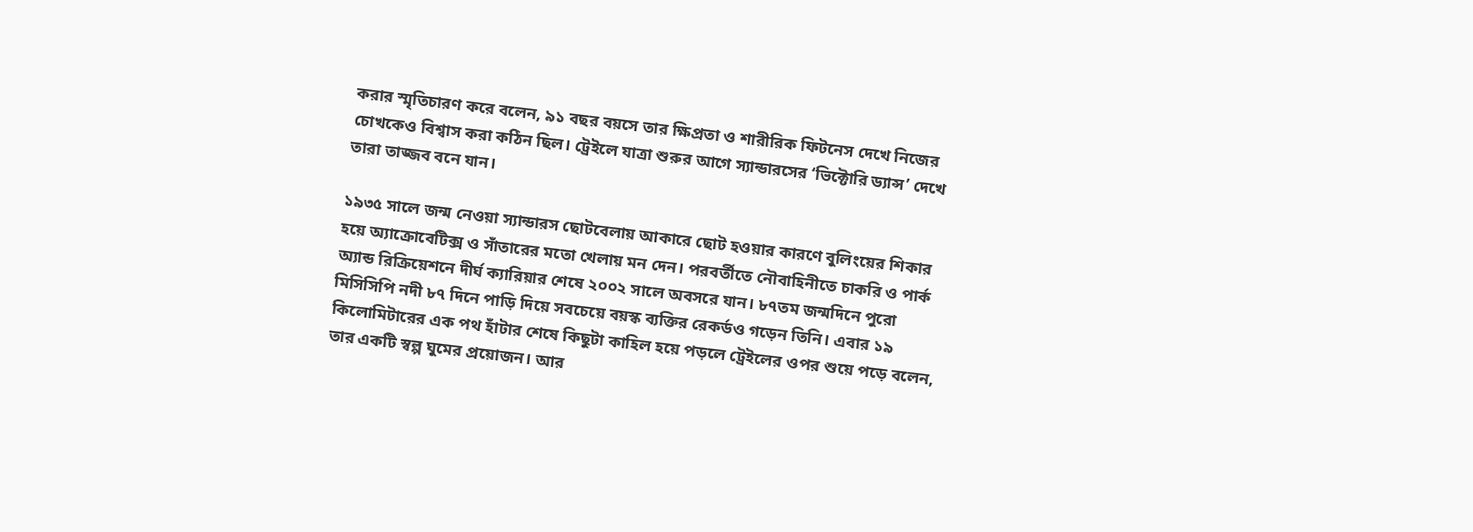করার স্মৃতিচারণ করে বলেন, ৯১ বছর বয়সে তার ক্ষিপ্রতা ও শারীরিক ফিটনেস দেখে নিজের চোখকেও বিশ্বাস করা কঠিন ছিল। ট্রেইলে যাত্রা শুরুর আগে স্যান্ডারসের ‘ভিক্টোরি ড্যান্স’ দেখে তারা তাজ্জব বনে যান।

১৯৩৫ সালে জন্ম নেওয়া স্যান্ডারস ছোটবেলায় আকারে ছোট হওয়ার কারণে বুলিংয়ের শিকার হয়ে অ্যাক্রোবেটিক্স ও সাঁতারের মতো খেলায় মন দেন। পরবর্তীতে নৌবাহিনীতে চাকরি ও পার্ক অ্যান্ড রিক্রিয়েশনে দীর্ঘ ক্যারিয়ার শেষে ২০০২ সালে অবসরে যান। ৮৭তম জন্মদিনে পুরো মিসিসিপি নদী ৮৭ দিনে পাড়ি দিয়ে সবচেয়ে বয়স্ক ব্যক্তির রেকর্ডও গড়েন তিনি। এবার ১৯ কিলোমিটারের এক পথ হাঁটার শেষে কিছুটা কাহিল হয়ে পড়লে ট্রেইলের ওপর শুয়ে পড়ে বলেন, তার একটি স্বল্প ঘুমের প্রয়োজন। আর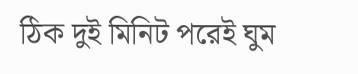ঠিক দুই মিনিট পরেই ঘুম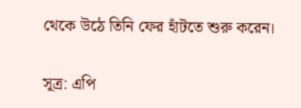থেকে উঠে তিনি ফের হাঁটতে শুরু করেন।

সূত্র: এপি